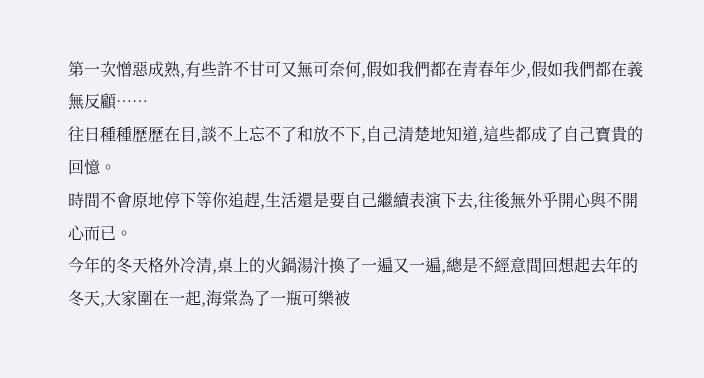第一次憎惡成熟,有些許不甘可又無可奈何,假如我們都在青春年少,假如我們都在義無反顧……
往日種種歷歷在目,談不上忘不了和放不下,自己清楚地知道,這些都成了自己寶貴的回憶。
時間不會原地停下等你追趕,生活還是要自己繼續表演下去,往後無外乎開心與不開心而已。
今年的冬天格外冷清,桌上的火鍋湯汁換了一遍又一遍,總是不經意間回想起去年的冬天,大家圍在一起,海棠為了一瓶可樂被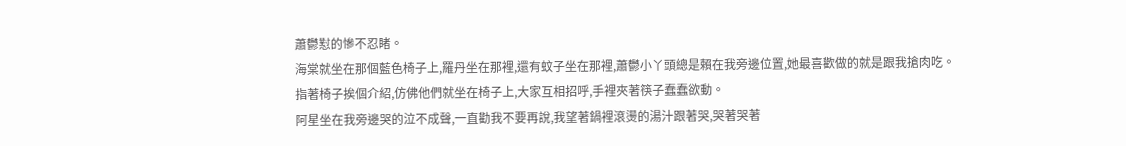蕭鬱懟的慘不忍睹。
海棠就坐在那個藍色椅子上,羅丹坐在那裡,還有蚊子坐在那裡,蕭鬱小丫頭總是賴在我旁邊位置,她最喜歡做的就是跟我搶肉吃。
指著椅子挨個介紹,仿佛他們就坐在椅子上,大家互相招呼,手裡夾著筷子蠢蠢欲動。
阿星坐在我旁邊哭的泣不成聲,一直勸我不要再說,我望著鍋裡滾燙的湯汁跟著哭,哭著哭著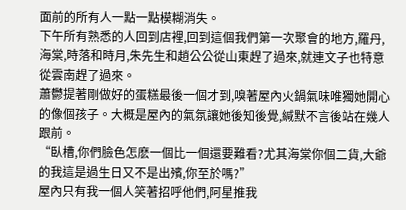面前的所有人一點一點模糊消失。
下午所有熟悉的人回到店裡,回到這個我們第一次聚會的地方,羅丹,海棠,時落和時月,朱先生和趙公公從山東趕了過來,就連文子也特意從雲南趕了過來。
蕭鬱提著剛做好的蛋糕最後一個才到,嗅著屋內火鍋氣味唯獨她開心的像個孩子。大概是屋內的氣氛讓她後知後覺,緘默不言後站在幾人跟前。
“臥槽,你們臉色怎麽一個比一個還要難看?尤其海棠你個二貨,大爺的我這是過生日又不是出殯,你至於嗎?”
屋內只有我一個人笑著招呼他們,阿星推我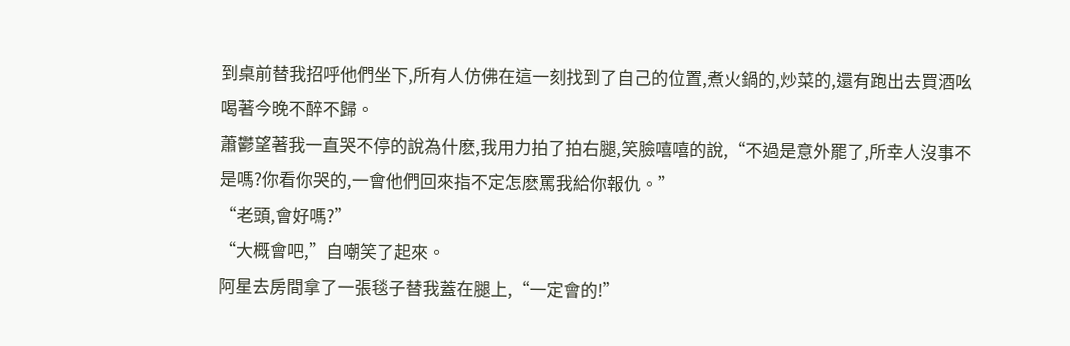到桌前替我招呼他們坐下,所有人仿佛在這一刻找到了自己的位置,煮火鍋的,炒菜的,還有跑出去買酒吆喝著今晚不醉不歸。
蕭鬱望著我一直哭不停的說為什麽,我用力拍了拍右腿,笑臉嘻嘻的說,“不過是意外罷了,所幸人沒事不是嗎?你看你哭的,一會他們回來指不定怎麽罵我給你報仇。”
“老頭,會好嗎?”
“大概會吧,”自嘲笑了起來。
阿星去房間拿了一張毯子替我蓋在腿上,“一定會的!”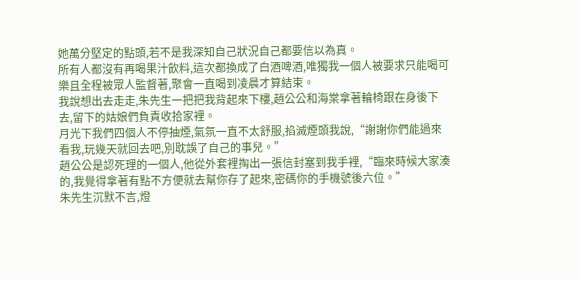她萬分堅定的點頭,若不是我深知自己狀況自己都要信以為真。
所有人都沒有再喝果汁飲料,這次都換成了白酒啤酒,唯獨我一個人被要求只能喝可樂且全程被眾人監督著,聚會一直喝到凌晨才算結束。
我說想出去走走,朱先生一把把我背起來下樓,趙公公和海棠拿著輪椅跟在身後下去,留下的姑娘們負責收拾家裡。
月光下我們四個人不停抽煙,氣氛一直不太舒服,掐滅煙頭我說,“謝謝你們能過來看我,玩幾天就回去吧,別耽誤了自己的事兒。”
趙公公是認死理的一個人,他從外套裡掏出一張信封塞到我手裡,“臨來時候大家湊的,我覺得拿著有點不方便就去幫你存了起來,密碼你的手機號後六位。”
朱先生沉默不言,燈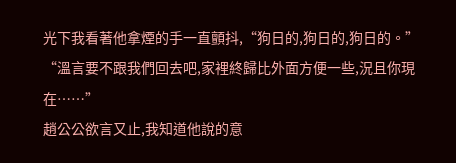光下我看著他拿煙的手一直顫抖,“狗日的,狗日的,狗日的。”
“溫言要不跟我們回去吧,家裡終歸比外面方便一些,況且你現在……”
趙公公欲言又止,我知道他說的意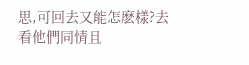思,可回去又能怎麽樣?去看他們同情且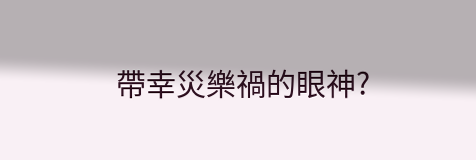帶幸災樂禍的眼神?